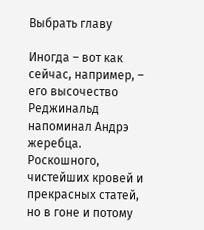Выбрать главу

Иногда – вот как сейчас, например, – его высочество Реджинальд напоминал Андрэ жеребца. Роскошного, чистейших кровей и прекрасных статей, но в гоне и потому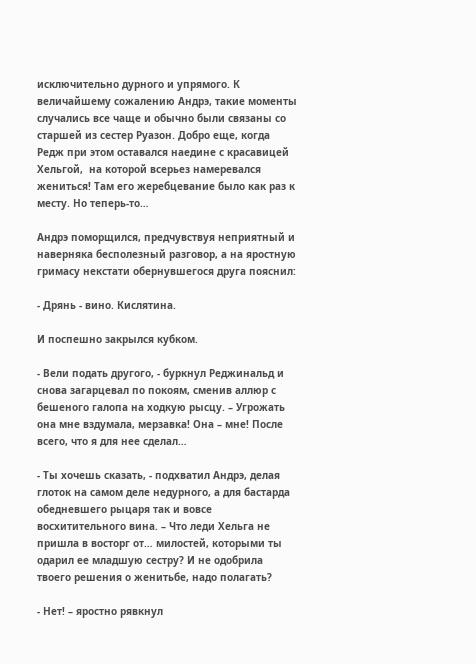исключительно дурного и упрямого. К величайшему сожалению Андрэ, такие моменты случались все чаще и обычно были связаны со старшей из сестер Руазон. Добро еще, когда Редж при этом оставался наедине с красавицей Хельгой,  на которой всерьез намеревался жениться! Там его жеребцевание было как раз к месту. Но теперь-то…

Андрэ поморщился, предчувствуя неприятный и наверняка бесполезный разговор, а на яростную гримасу некстати обернувшегося друга пояснил:

- Дрянь - вино. Кислятина.

И поспешно закрылся кубком.

- Вели подать другого, - буркнул Реджинальд и снова загарцевал по покоям, сменив аллюр с бешеного галопа на ходкую рысцу. – Угрожать она мне вздумала, мерзавка! Она – мне! После всего, что я для нее сделал…

- Ты хочешь сказать, - подхватил Андрэ, делая глоток на самом деле недурного, а для бастарда обедневшего рыцаря так и вовсе восхитительного вина. – Что леди Хельга не пришла в восторг от… милостей, которыми ты одарил ее младшую сестру? И не одобрила твоего решения о женитьбе, надо полагать?

- Нет! – яростно рявкнул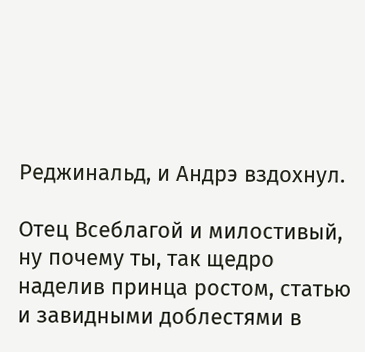Реджинальд, и Андрэ вздохнул.

Отец Всеблагой и милостивый, ну почему ты, так щедро наделив принца ростом, статью и завидными доблестями в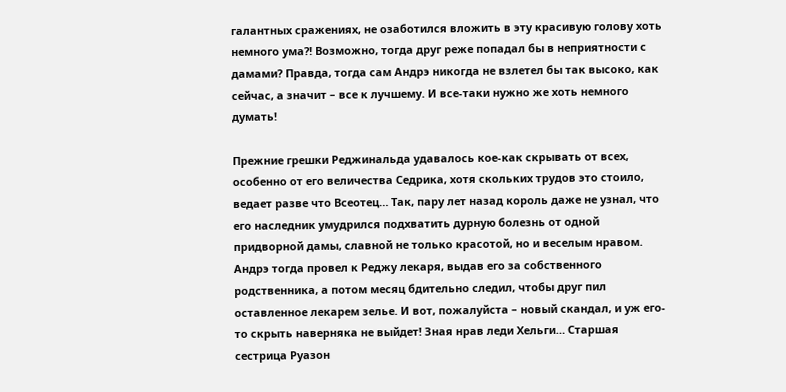галантных сражениях, не озаботился вложить в эту красивую голову хоть немного ума?! Возможно, тогда друг реже попадал бы в неприятности с дамами? Правда, тогда сам Андрэ никогда не взлетел бы так высоко, как сейчас, а значит – все к лучшему. И все-таки нужно же хоть немного думать!

Прежние грешки Реджинальда удавалось кое-как скрывать от всех, особенно от его величества Седрика, хотя скольких трудов это стоило, ведает разве что Всеотец… Так, пару лет назад король даже не узнал, что его наследник умудрился подхватить дурную болезнь от одной придворной дамы, славной не только красотой, но и веселым нравом. Андрэ тогда провел к Реджу лекаря, выдав его за собственного родственника, а потом месяц бдительно следил, чтобы друг пил оставленное лекарем зелье. И вот, пожалуйста – новый скандал, и уж его-то скрыть наверняка не выйдет! Зная нрав леди Хельги… Старшая сестрица Руазон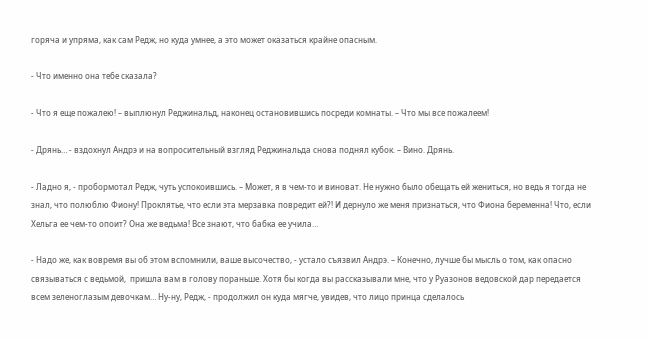горяча и упряма, как сам Редж, но куда умнее, а это может оказаться крайне опасным.

- Что именно она тебе сказала?

- Что я еще пожалею! – выплюнул Реджинальд, наконец остановившись посреди комнаты. – Что мы все пожалеем!

- Дрянь… - вздохнул Андрэ и на вопросительный взгляд Реджинальда снова поднял кубок. – Вино. Дрянь.

- Ладно я, - пробормотал Редж, чуть успокоившись. – Может, я в чем-то и виноват. Не нужно было обещать ей жениться, но ведь я тогда не знал, что полюблю Фиону! Проклятье, что если эта мерзавка повредит ей?! И дернуло же меня признаться, что Фиона беременна! Что, если Хельга ее чем-то опоит? Она же ведьма! Все знают, что бабка ее учила…

- Надо же, как вовремя вы об этом вспомнили, ваше высочество, - устало съязвил Андрэ. – Конечно, лучше бы мысль о том, как опасно связываться с ведьмой,  пришла вам в голову пораньше. Хотя бы когда вы рассказывали мне, что у Руазонов ведовской дар передается всем зеленоглазым девочкам… Ну-ну, Редж, - продолжил он куда мягче, увидев, что лицо принца сделалось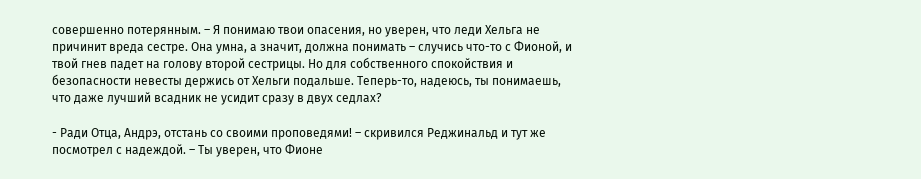совершенно потерянным. – Я понимаю твои опасения, но уверен, что леди Хельга не причинит вреда сестре. Она умна, а значит, должна понимать – случись что-то с Фионой, и твой гнев падет на голову второй сестрицы. Но для собственного спокойствия и безопасности невесты держись от Хельги подальше. Теперь-то, надеюсь, ты понимаешь, что даже лучший всадник не усидит сразу в двух седлах?

- Ради Отца, Андрэ, отстань со своими проповедями! – скривился Реджинальд и тут же посмотрел с надеждой. – Ты уверен, что Фионе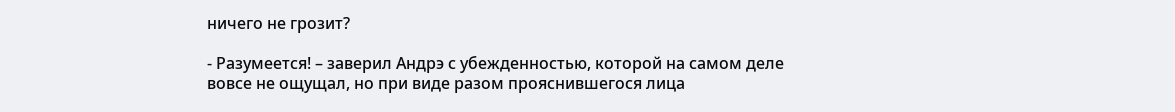ничего не грозит?

- Разумеется! – заверил Андрэ с убежденностью, которой на самом деле вовсе не ощущал, но при виде разом прояснившегося лица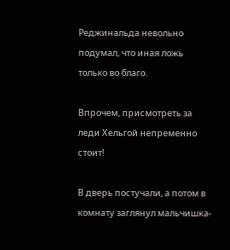Реджинальда невольно подумал, что иная ложь только во благо.

Впрочем, присмотреть за леди Хельгой непременно стоит!

В дверь постучали, а потом в комнату заглянул мальчишка-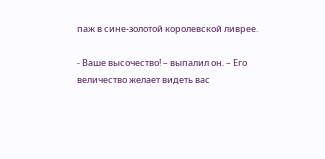паж в сине-золотой королевской ливрее.

- Ваше высочество! – выпалил он. – Его величество желает видеть вас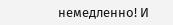немедленно! И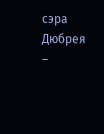сэра Дюбрея –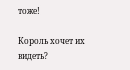тоже!

Король хочет их видеть?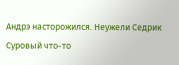Андрэ насторожился. Неужели Седрик Суровый что-то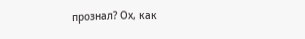прознал? Ох, как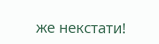же некстати!